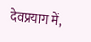देवप्रयाग में,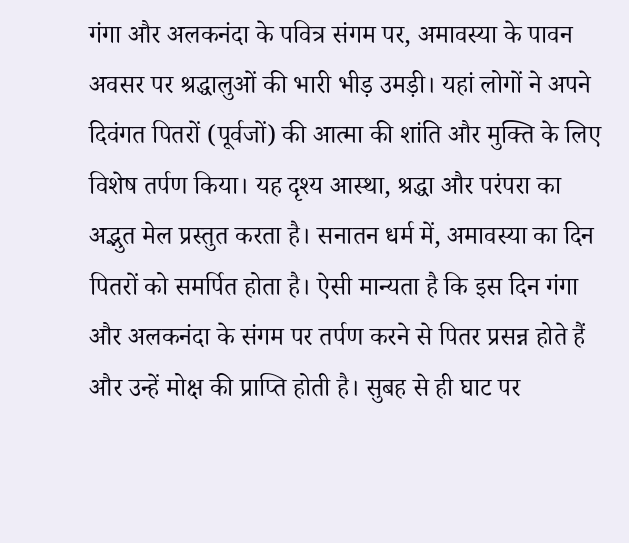गंगा और अलकनंदा के पवित्र संगम पर, अमावस्या के पावन अवसर पर श्रद्धालुओं की भारी भीड़ उमड़ी। यहां लोगों ने अपने दिवंगत पितरों (पूर्वजों) की आत्मा की शांति और मुक्ति के लिए विशेष तर्पण किया। यह दृश्य आस्था, श्रद्धा और परंपरा का अद्भुत मेल प्रस्तुत करता है। सनातन धर्म में, अमावस्या का दिन पितरों को समर्पित होता है। ऐसी मान्यता है कि इस दिन गंगा और अलकनंदा के संगम पर तर्पण करने से पितर प्रसन्न होते हैं और उन्हें मोक्ष की प्राप्ति होती है। सुबह से ही घाट पर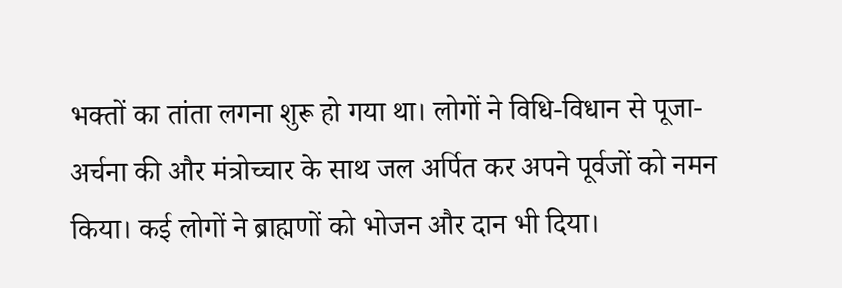भक्तों का तांता लगना शुरू हो गया था। लोगों ने विधि-विधान से पूजा-अर्चना की और मंत्रोच्चार के साथ जल अर्पित कर अपने पूर्वजों को नमन किया। कई लोगों ने ब्राह्मणों को भोजन और दान भी दिया।